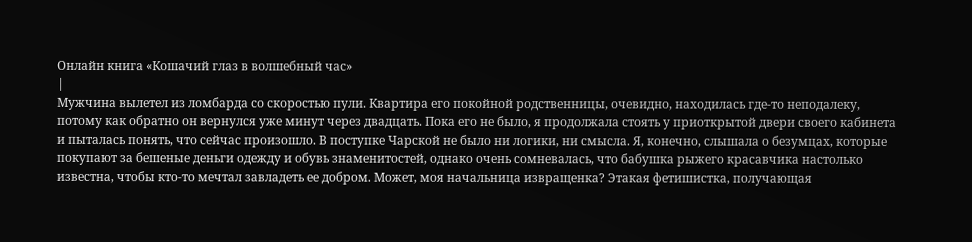Онлайн книга «Кошачий глаз в волшебный час»
|
Мужчина вылетел из ломбарда со скоростью пули. Квартира его покойной родственницы, очевидно, находилась где-то неподалеку, потому как обратно он вернулся уже минут через двадцать. Пока его не было, я продолжала стоять у приоткрытой двери своего кабинета и пыталась понять, что сейчас произошло. В поступке Чарской не было ни логики, ни смысла. Я, конечно, слышала о безумцах, которые покупают за бешеные деньги одежду и обувь знаменитостей, однако очень сомневалась, что бабушка рыжего красавчика настолько известна, чтобы кто-то мечтал завладеть ее добром. Может, моя начальница извращенка? Этакая фетишистка, получающая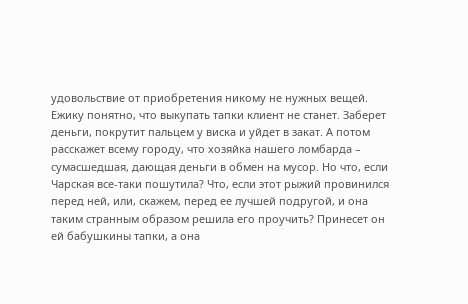удовольствие от приобретения никому не нужных вещей. Ежику понятно, что выкупать тапки клиент не станет. Заберет деньги, покрутит пальцем у виска и уйдет в закат. А потом расскажет всему городу, что хозяйка нашего ломбарда – сумасшедшая, дающая деньги в обмен на мусор. Но что, если Чарская все-таки пошутила? Что, если этот рыжий провинился перед ней, или, скажем, перед ее лучшей подругой, и она таким странным образом решила его проучить? Принесет он ей бабушкины тапки, а она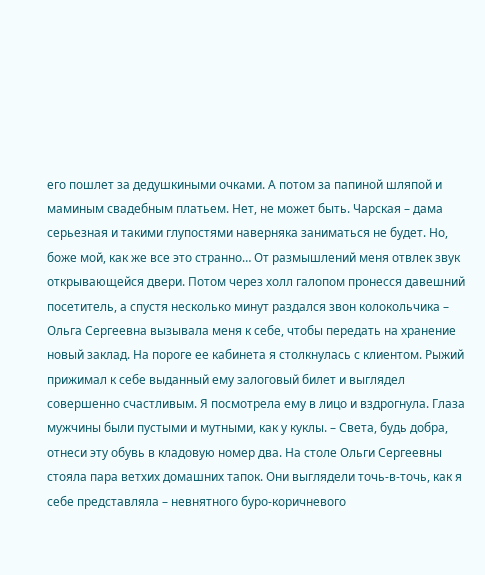его пошлет за дедушкиными очками. А потом за папиной шляпой и маминым свадебным платьем. Нет, не может быть. Чарская – дама серьезная и такими глупостями наверняка заниматься не будет. Но, боже мой, как же все это странно… От размышлений меня отвлек звук открывающейся двери. Потом через холл галопом пронесся давешний посетитель, а спустя несколько минут раздался звон колокольчика – Ольга Сергеевна вызывала меня к себе, чтобы передать на хранение новый заклад. На пороге ее кабинета я столкнулась с клиентом. Рыжий прижимал к себе выданный ему залоговый билет и выглядел совершенно счастливым. Я посмотрела ему в лицо и вздрогнула. Глаза мужчины были пустыми и мутными, как у куклы. – Света, будь добра, отнеси эту обувь в кладовую номер два. На столе Ольги Сергеевны стояла пара ветхих домашних тапок. Они выглядели точь-в-точь, как я себе представляла – невнятного буро-коричневого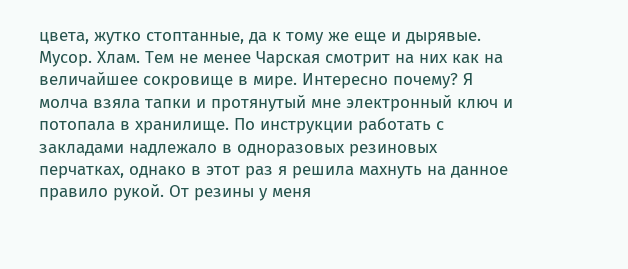цвета, жутко стоптанные, да к тому же еще и дырявые. Мусор. Хлам. Тем не менее Чарская смотрит на них как на величайшее сокровище в мире. Интересно почему? Я молча взяла тапки и протянутый мне электронный ключ и потопала в хранилище. По инструкции работать с закладами надлежало в одноразовых резиновых перчатках, однако в этот раз я решила махнуть на данное правило рукой. От резины у меня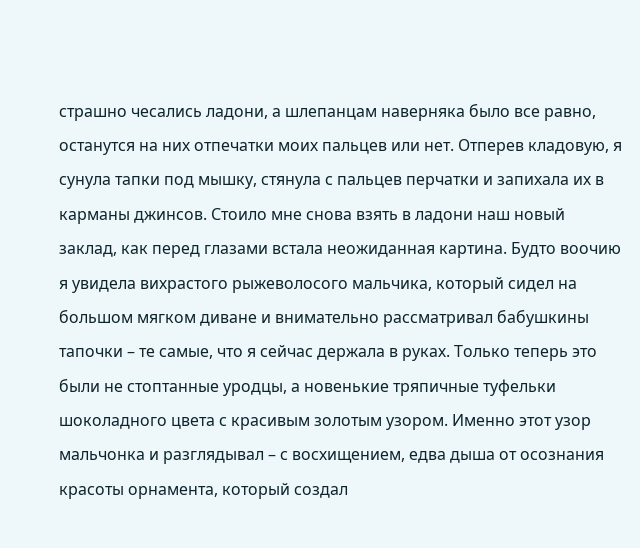страшно чесались ладони, а шлепанцам наверняка было все равно, останутся на них отпечатки моих пальцев или нет. Отперев кладовую, я сунула тапки под мышку, стянула с пальцев перчатки и запихала их в карманы джинсов. Стоило мне снова взять в ладони наш новый заклад, как перед глазами встала неожиданная картина. Будто воочию я увидела вихрастого рыжеволосого мальчика, который сидел на большом мягком диване и внимательно рассматривал бабушкины тапочки – те самые, что я сейчас держала в руках. Только теперь это были не стоптанные уродцы, а новенькие тряпичные туфельки шоколадного цвета с красивым золотым узором. Именно этот узор мальчонка и разглядывал – с восхищением, едва дыша от осознания красоты орнамента, который создал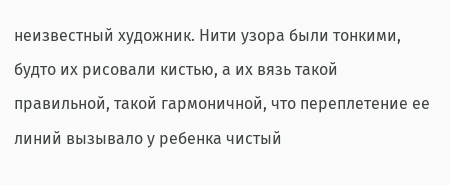неизвестный художник. Нити узора были тонкими, будто их рисовали кистью, а их вязь такой правильной, такой гармоничной, что переплетение ее линий вызывало у ребенка чистый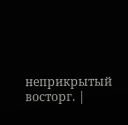неприкрытый восторг. |